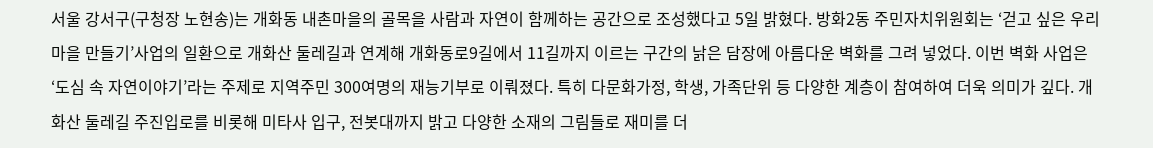서울 강서구(구청장 노현송)는 개화동 내촌마을의 골목을 사람과 자연이 함께하는 공간으로 조성했다고 5일 밝혔다. 방화2동 주민자치위원회는 ‘걷고 싶은 우리 마을 만들기’사업의 일환으로 개화산 둘레길과 연계해 개화동로9길에서 11길까지 이르는 구간의 낡은 담장에 아름다운 벽화를 그려 넣었다. 이번 벽화 사업은 ‘도심 속 자연이야기’라는 주제로 지역주민 300여명의 재능기부로 이뤄졌다. 특히 다문화가정, 학생, 가족단위 등 다양한 계층이 참여하여 더욱 의미가 깊다. 개화산 둘레길 주진입로를 비롯해 미타사 입구, 전봇대까지 밝고 다양한 소재의 그림들로 재미를 더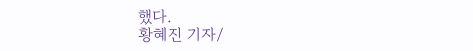했다.
황혜진 기자/